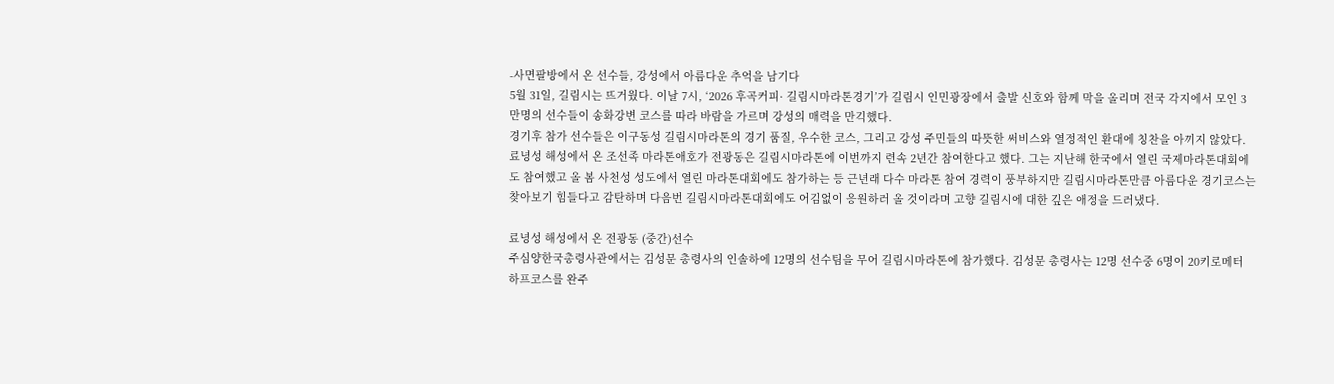-사면팔방에서 온 선수들, 강성에서 아름다운 추억을 남기다
5월 31일, 길림시는 뜨거웠다. 이날 7시, ‘2026 후곡커피· 길림시마라톤경기’가 길림시 인민광장에서 출발 신호와 함께 막을 올리며 전국 각지에서 모인 3만명의 선수들이 송화강변 코스를 따라 바람을 가르며 강성의 매력을 만긱했다.
경기후 참가 선수들은 이구동성 길림시마라톤의 경기 품질, 우수한 코스, 그리고 강성 주민들의 따뜻한 써비스와 열정적인 환대에 칭찬을 아끼지 않았다.
료녕성 해성에서 온 조선족 마라톤애호가 전광동은 길림시마라톤에 이번까지 련속 2년간 참여한다고 했다. 그는 지난해 한국에서 열린 국제마라톤대회에도 참여했고 올 봄 사천성 성도에서 열린 마라톤대회에도 참가하는 등 근년래 다수 마라톤 참여 경력이 풍부하지만 길림시마라톤만큼 아름다운 경기코스는 찾아보기 힘들다고 감탄하며 다음번 길림시마라톤대회에도 어김없이 응원하러 올 것이라며 고향 길림시에 대한 깊은 애정을 드러냈다.

료녕성 해성에서 온 전광동 (중간)선수
주심양한국총령사관에서는 김성문 총령사의 인솔하에 12명의 선수팀을 무어 길림시마라톤에 참가했다. 김성문 총령사는 12명 선수중 6명이 20키로메터 하프코스를 완주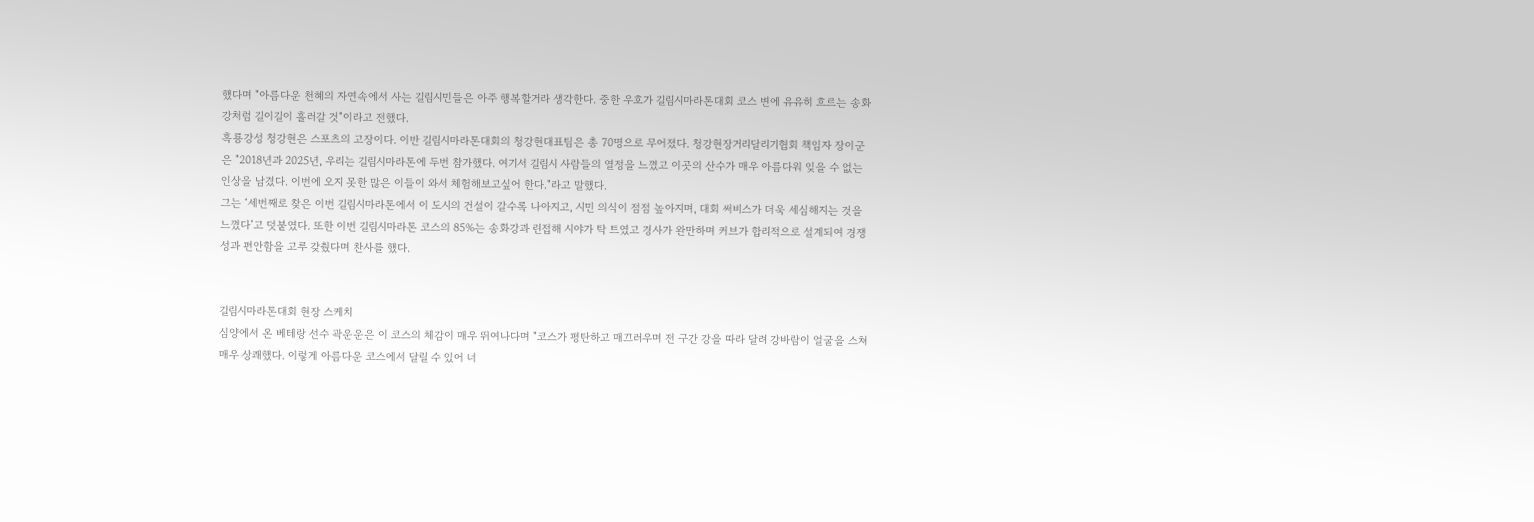했다며 "아름다운 천혜의 자연속에서 사는 길림시민들은 아주 행복할거라 생각한다. 중한 우호가 길림시마라톤대회 코스 변에 유유히 흐르는 송화강처럼 길이길이 흘러갈 것"이라고 전했다.
흑룡강성 청강현은 스포츠의 고장이다. 이반 길림시마라톤대회의 청강현대표팀은 총 70명으로 무어졌다. 청강현장거리달리기협회 책임자 장이군은 "2018년과 2025년, 우리는 길림시마라톤에 두번 참가했다. 여기서 길림시 사람들의 열정을 느꼈고 이곳의 산수가 매우 아름다워 잊을 수 없는 인상을 남겼다. 이번에 오지 못한 많은 이들이 와서 체험해보고싶어 한다."라고 말했다.
그는 ‘세번째로 찾은 이번 길림시마라톤에서 이 도시의 건설이 갈수록 나아지고, 시민 의식이 점점 높아지며, 대회 써비스가 더욱 세심해지는 것을 느꼈다’고 덧붙였다. 또한 이번 길림시마라톤 코스의 85%는 송화강과 린접해 시야가 탁 트였고 경사가 완만하며 커브가 합리적으로 설계되여 경쟁성과 편안함을 고루 갖췄다며 찬사를 했다.


길림시마라톤대회 현장 스케치
심양에서 온 베테랑 선수 곽운운은 이 코스의 체감이 매우 뛰여나다며 "코스가 평탄하고 매끄러우며 전 구간 강을 따라 달려 강바람이 얼굴을 스쳐 매우 상쾌했다. 이렇게 아름다운 코스에서 달릴 수 있어 너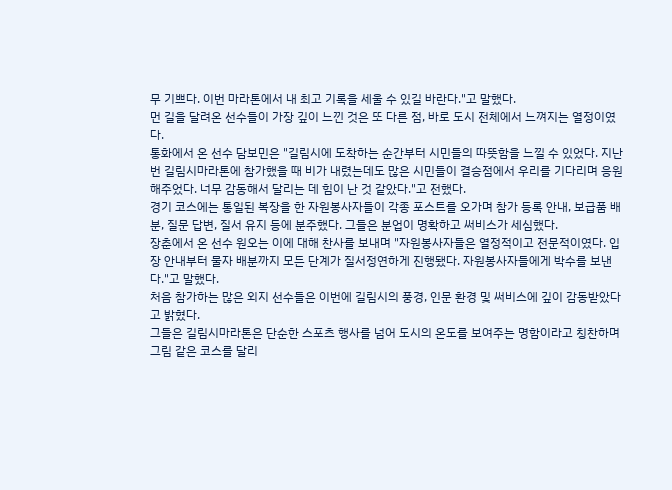무 기쁘다. 이번 마라톤에서 내 최고 기록을 세울 수 있길 바란다."고 말했다.
먼 길을 달려온 선수들이 가장 깊이 느낀 것은 또 다른 점, 바로 도시 전체에서 느껴지는 열정이였다.
통화에서 온 선수 담보민은 "길림시에 도착하는 순간부터 시민들의 따뜻함을 느낄 수 있었다. 지난번 길림시마라톤에 참가했을 때 비가 내렸는데도 많은 시민들이 결승점에서 우리를 기다리며 응원해주었다. 너무 감동해서 달리는 데 힘이 난 것 같았다."고 전했다.
경기 코스에는 통일된 복장을 한 자원봉사자들이 각종 포스트를 오가며 참가 등록 안내, 보급품 배분, 질문 답변, 질서 유지 등에 분주했다. 그들은 분업이 명확하고 써비스가 세심했다.
장춘에서 온 선수 원오는 이에 대해 찬사를 보내며 "자원봉사자들은 열정적이고 전문적이였다. 입장 안내부터 물자 배분까지 모든 단계가 질서정연하게 진행됐다. 자원봉사자들에게 박수를 보낸다."고 말했다.
처음 참가하는 많은 외지 선수들은 이번에 길림시의 풍경, 인문 환경 및 써비스에 깊이 감동받았다고 밝혔다.
그들은 길림시마라톤은 단순한 스포츠 행사를 넘어 도시의 온도를 보여주는 명함이라고 칭찬하며 그림 같은 코스를 달리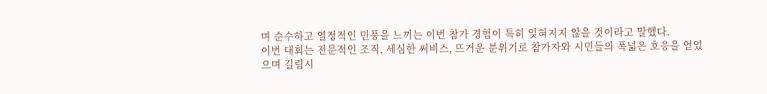며 순수하고 열정적인 민풍을 느끼는 이번 참가 경험이 특히 잊혀지지 않을 것이라고 말했다.
이번 대회는 전문적인 조직, 세심한 써비스, 뜨거운 분위기로 참가자와 시민들의 폭넓은 호응을 얻었으며 길림시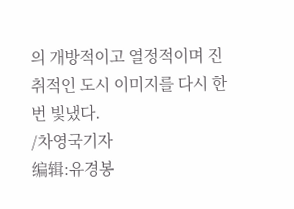의 개방적이고 열정적이며 진취적인 도시 이미지를 다시 한번 빛냈다.
/차영국기자
编辑:유경봉